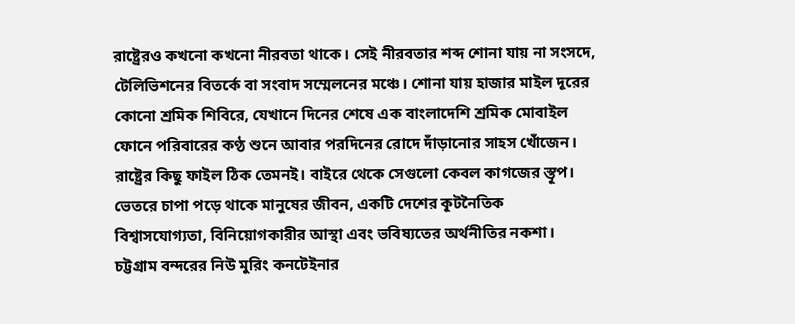রাষ্ট্রেরও কখনো কখনো নীরবতা থাকে। সেই নীরবতার শব্দ শোনা যায় না সংসদে, টেলিভিশনের বিতর্কে বা সংবাদ সম্মেলনের মঞ্চে। শোনা যায় হাজার মাইল দূরের কোনো শ্রমিক শিবিরে, যেখানে দিনের শেষে এক বাংলাদেশি শ্রমিক মোবাইল ফোনে পরিবারের কণ্ঠ শুনে আবার পরদিনের রোদে দাঁড়ানোর সাহস খোঁজেন। রাষ্ট্রের কিছু ফাইল ঠিক তেমনই। বাইরে থেকে সেগুলো কেবল কাগজের স্তূপ। ভেতরে চাপা পড়ে থাকে মানুষের জীবন, একটি দেশের কূটনৈতিক বিশ্বাসযোগ্যতা, বিনিয়োগকারীর আস্থা এবং ভবিষ্যতের অর্থনীতির নকশা।
চট্টগ্রাম বন্দরের নিউ মুরিং কনটেইনার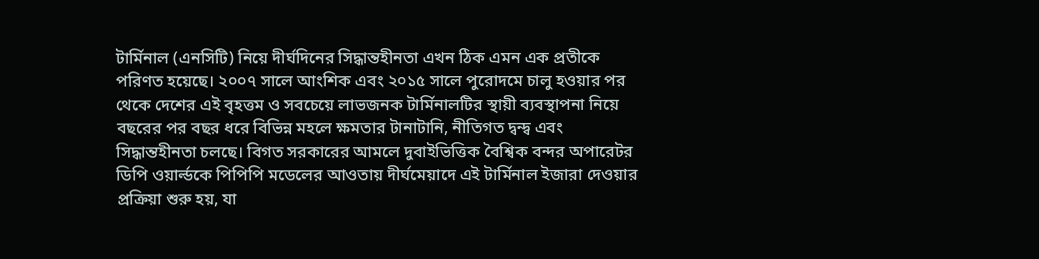টার্মিনাল (এনসিটি) নিয়ে দীর্ঘদিনের সিদ্ধান্তহীনতা এখন ঠিক এমন এক প্রতীকে পরিণত হয়েছে। ২০০৭ সালে আংশিক এবং ২০১৫ সালে পুরোদমে চালু হওয়ার পর থেকে দেশের এই বৃহত্তম ও সবচেয়ে লাভজনক টার্মিনালটির স্থায়ী ব্যবস্থাপনা নিয়ে বছরের পর বছর ধরে বিভিন্ন মহলে ক্ষমতার টানাটানি, নীতিগত দ্বন্দ্ব এবং সিদ্ধান্তহীনতা চলছে। বিগত সরকারের আমলে দুবাইভিত্তিক বৈশ্বিক বন্দর অপারেটর ডিপি ওয়ার্ল্ডকে পিপিপি মডেলের আওতায় দীর্ঘমেয়াদে এই টার্মিনাল ইজারা দেওয়ার প্রক্রিয়া শুরু হয়, যা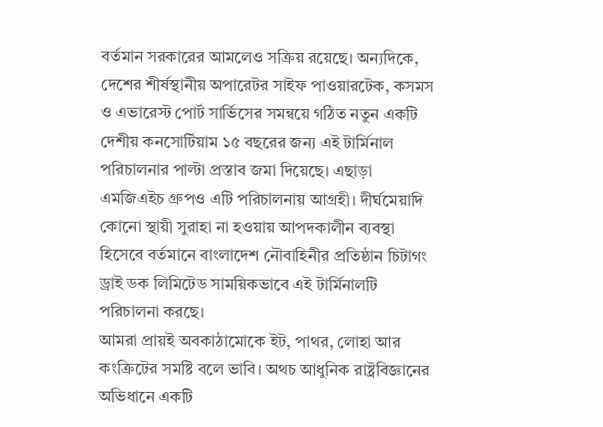বর্তমান সরকারের আমলেও সক্রিয় রয়েছে। অন্যদিকে, দেশের শীর্ষস্থানীয় অপারেটর সাইফ পাওয়ারটেক, কসমস ও এভারেস্ট পোর্ট সার্ভিসের সমন্বয়ে গঠিত নতুন একটি দেশীয় কনসোর্টিয়াম ১৫ বছরের জন্য এই টার্মিনাল পরিচালনার পাল্টা প্রস্তাব জমা দিয়েছে। এছাড়া এমজিএইচ গ্রুপও এটি পরিচালনায় আগ্রহী। দীর্ঘমেয়াদি কোনো স্থায়ী সুরাহা না হওয়ায় আপদকালীন ব্যবস্থা হিসেবে বর্তমানে বাংলাদেশ নৌবাহিনীর প্রতিষ্ঠান চিটাগং ড্রাই ডক লিমিটেড সাময়িকভাবে এই টার্মিনালটি পরিচালনা করছে।
আমরা প্রায়ই অবকাঠামোকে ইট, পাথর, লোহা আর কংক্রিটের সমষ্টি বলে ভাবি। অথচ আধুনিক রাষ্ট্রবিজ্ঞানের অভিধানে একটি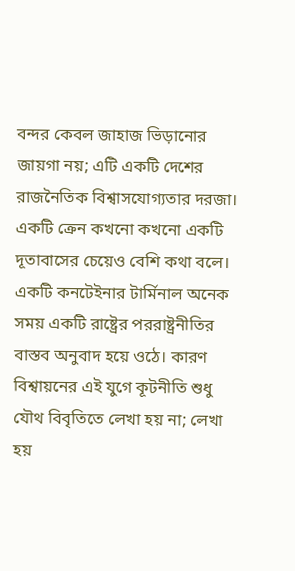বন্দর কেবল জাহাজ ভিড়ানোর জায়গা নয়; এটি একটি দেশের রাজনৈতিক বিশ্বাসযোগ্যতার দরজা। একটি ক্রেন কখনো কখনো একটি দূতাবাসের চেয়েও বেশি কথা বলে। একটি কনটেইনার টার্মিনাল অনেক সময় একটি রাষ্ট্রের পররাষ্ট্রনীতির বাস্তব অনুবাদ হয়ে ওঠে। কারণ বিশ্বায়নের এই যুগে কূটনীতি শুধু যৌথ বিবৃতিতে লেখা হয় না; লেখা হয়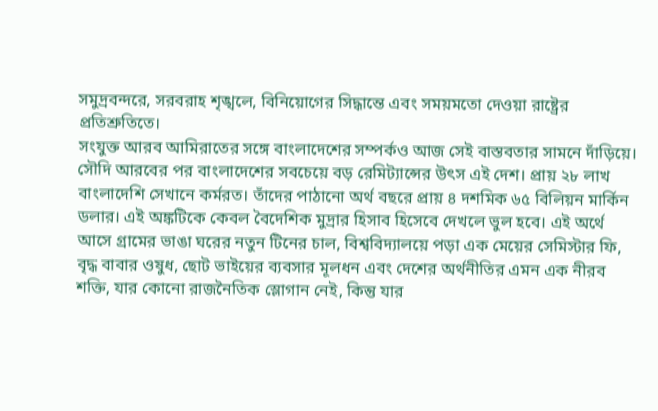সমুদ্রবন্দরে, সরবরাহ শৃঙ্খলে, বিনিয়োগের সিদ্ধান্তে এবং সময়মতো দেওয়া রাষ্ট্রের প্রতিশ্রুতিতে।
সংযুক্ত আরব আমিরাতের সঙ্গে বাংলাদেশের সম্পর্কও আজ সেই বাস্তবতার সামনে দাঁড়িয়ে। সৌদি আরবের পর বাংলাদেশের সবচেয়ে বড় রেমিট্যান্সের উৎস এই দেশ। প্রায় ২৮ লাখ বাংলাদেশি সেখানে কর্মরত। তাঁদের পাঠানো অর্থ বছরে প্রায় ৪ দশমিক ৬৫ বিলিয়ন মার্কিন ডলার। এই অঙ্কটিকে কেবল বৈদেশিক মুদ্রার হিসাব হিসেবে দেখলে ভুল হবে। এই অর্থে আসে গ্রামের ভাঙা ঘরের নতুন টিনের চাল, বিশ্ববিদ্যালয়ে পড়া এক মেয়ের সেমিস্টার ফি, বৃদ্ধ বাবার ওষুধ, ছোট ভাইয়ের ব্যবসার মূলধন এবং দেশের অর্থনীতির এমন এক নীরব শক্তি, যার কোনো রাজনৈতিক স্লোগান নেই, কিন্তু যার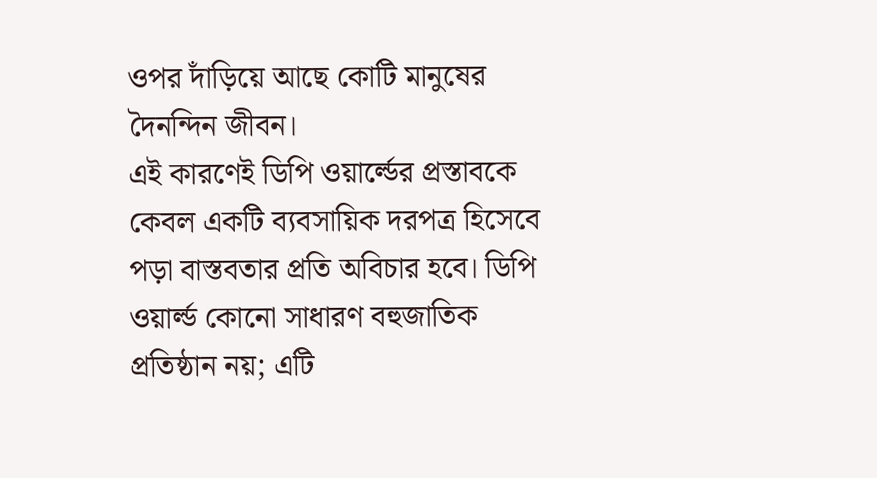ওপর দাঁড়িয়ে আছে কোটি মানুষের দৈনন্দিন জীবন।
এই কারণেই ডিপি ওয়ার্ল্ডের প্রস্তাবকে কেবল একটি ব্যবসায়িক দরপত্র হিসেবে পড়া বাস্তবতার প্রতি অবিচার হবে। ডিপি ওয়ার্ল্ড কোনো সাধারণ বহুজাতিক প্রতিষ্ঠান নয়; এটি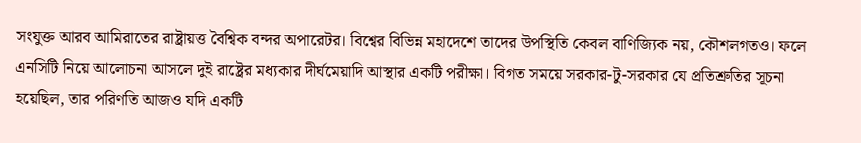সংযুক্ত আরব আমিরাতের রাষ্ট্রায়ত্ত বৈশ্বিক বন্দর অপারেটর। বিশ্বের বিভিন্ন মহাদেশে তাদের উপস্থিতি কেবল বাণিজ্যিক নয়, কৌশলগতও। ফলে এনসিটি নিয়ে আলোচনা আসলে দুই রাষ্ট্রের মধ্যকার দীর্ঘমেয়াদি আস্থার একটি পরীক্ষা। বিগত সময়ে সরকার-টু-সরকার যে প্রতিশ্রুতির সূচনা হয়েছিল, তার পরিণতি আজও যদি একটি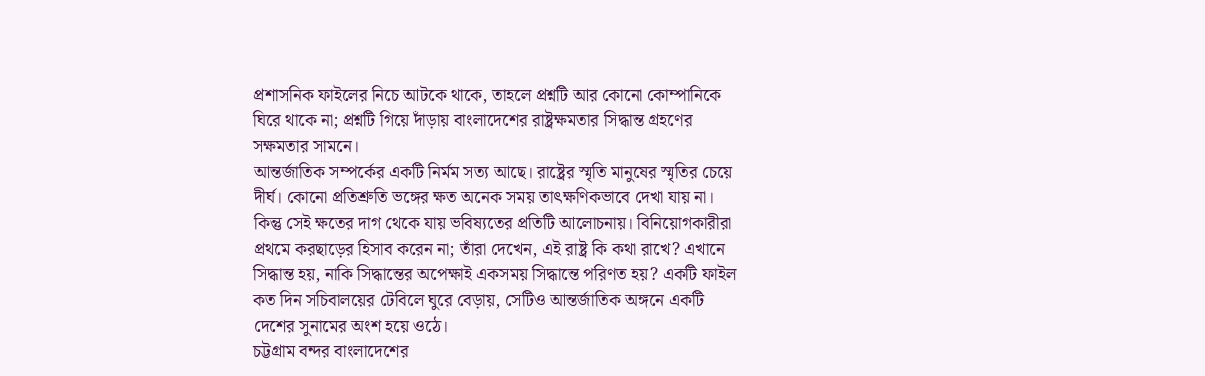প্রশাসনিক ফাইলের নিচে আটকে থাকে, তাহলে প্রশ্নটি আর কোনো কোম্পানিকে ঘিরে থাকে না; প্রশ্নটি গিয়ে দাঁড়ায় বাংলাদেশের রাষ্ট্রক্ষমতার সিদ্ধান্ত গ্রহণের সক্ষমতার সামনে।
আন্তর্জাতিক সম্পর্কের একটি নির্মম সত্য আছে। রাষ্ট্রের স্মৃতি মানুষের স্মৃতির চেয়ে দীর্ঘ। কোনো প্রতিশ্রুতি ভঙ্গের ক্ষত অনেক সময় তাৎক্ষণিকভাবে দেখা যায় না। কিন্তু সেই ক্ষতের দাগ থেকে যায় ভবিষ্যতের প্রতিটি আলোচনায়। বিনিয়োগকারীরা প্রথমে করছাড়ের হিসাব করেন না; তাঁরা দেখেন, এই রাষ্ট্র কি কথা রাখে? এখানে সিদ্ধান্ত হয়, নাকি সিদ্ধান্তের অপেক্ষাই একসময় সিদ্ধান্তে পরিণত হয়? একটি ফাইল কত দিন সচিবালয়ের টেবিলে ঘুরে বেড়ায়, সেটিও আন্তর্জাতিক অঙ্গনে একটি দেশের সুনামের অংশ হয়ে ওঠে।
চট্টগ্রাম বন্দর বাংলাদেশের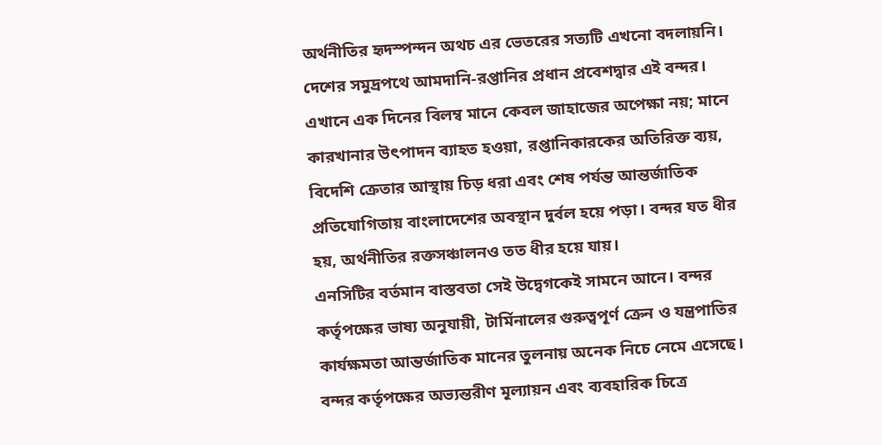অর্থনীতির হৃদস্পন্দন অথচ এর ভেতরের সত্যটি এখনো বদলায়নি। দেশের সমুদ্রপথে আমদানি-রপ্তানির প্রধান প্রবেশদ্বার এই বন্দর। এখানে এক দিনের বিলম্ব মানে কেবল জাহাজের অপেক্ষা নয়; মানে কারখানার উৎপাদন ব্যাহত হওয়া, রপ্তানিকারকের অতিরিক্ত ব্যয়, বিদেশি ক্রেতার আস্থায় চিড় ধরা এবং শেষ পর্যন্ত আন্তর্জাতিক প্রতিযোগিতায় বাংলাদেশের অবস্থান দুর্বল হয়ে পড়া। বন্দর যত ধীর হয়, অর্থনীতির রক্তসঞ্চালনও তত ধীর হয়ে যায়।
এনসিটির বর্তমান বাস্তবতা সেই উদ্বেগকেই সামনে আনে। বন্দর কর্তৃপক্ষের ভাষ্য অনুযায়ী, টার্মিনালের গুরুত্বপূর্ণ ক্রেন ও যন্ত্রপাতির কার্যক্ষমতা আন্তর্জাতিক মানের তুলনায় অনেক নিচে নেমে এসেছে। বন্দর কর্তৃপক্ষের অভ্যন্তরীণ মূল্যায়ন এবং ব্যবহারিক চিত্রে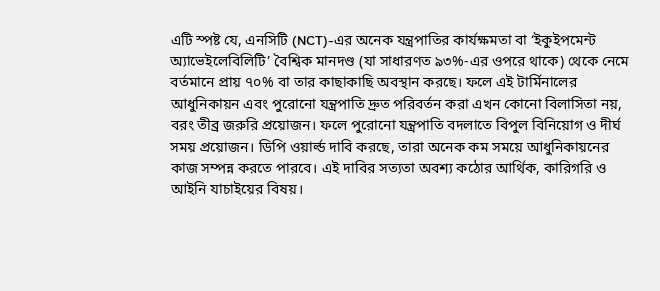এটি স্পষ্ট যে, এনসিটি (NCT)-এর অনেক যন্ত্রপাতির কার্যক্ষমতা বা ‘ইকুইপমেন্ট অ্যাভেইলেবিলিটি’ বৈশ্বিক মানদণ্ড (যা সাধারণত ৯৩%-এর ওপরে থাকে) থেকে নেমে বর্তমানে প্রায় ৭০% বা তার কাছাকাছি অবস্থান করছে। ফলে এই টার্মিনালের আধুনিকায়ন এবং পুরোনো যন্ত্রপাতি দ্রুত পরিবর্তন করা এখন কোনো বিলাসিতা নয়, বরং তীব্র জরুরি প্রয়োজন। ফলে পুরোনো যন্ত্রপাতি বদলাতে বিপুল বিনিয়োগ ও দীর্ঘ সময় প্রয়োজন। ডিপি ওয়ার্ল্ড দাবি করছে, তারা অনেক কম সময়ে আধুনিকায়নের কাজ সম্পন্ন করতে পারবে। এই দাবির সত্যতা অবশ্য কঠোর আর্থিক, কারিগরি ও আইনি যাচাইয়ের বিষয়।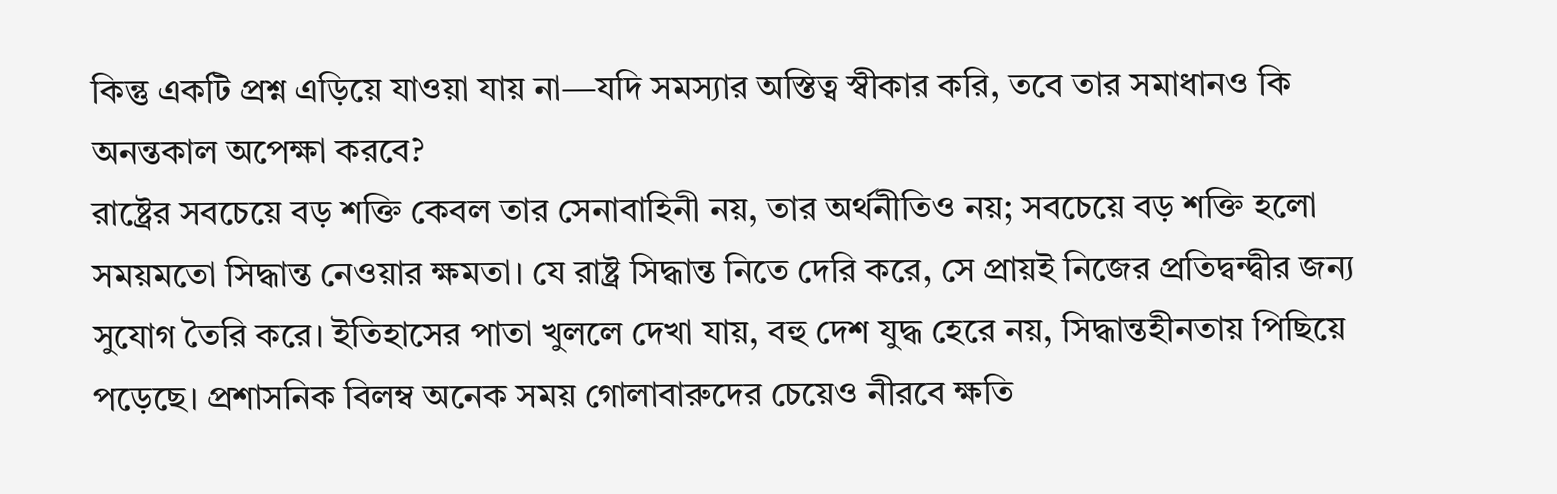কিন্তু একটি প্রশ্ন এড়িয়ে যাওয়া যায় না—যদি সমস্যার অস্তিত্ব স্বীকার করি, তবে তার সমাধানও কি অনন্তকাল অপেক্ষা করবে?
রাষ্ট্রের সবচেয়ে বড় শক্তি কেবল তার সেনাবাহিনী নয়, তার অর্থনীতিও নয়; সবচেয়ে বড় শক্তি হলো সময়মতো সিদ্ধান্ত নেওয়ার ক্ষমতা। যে রাষ্ট্র সিদ্ধান্ত নিতে দেরি করে, সে প্রায়ই নিজের প্রতিদ্বন্দ্বীর জন্য সুযোগ তৈরি করে। ইতিহাসের পাতা খুললে দেখা যায়, বহু দেশ যুদ্ধ হেরে নয়, সিদ্ধান্তহীনতায় পিছিয়ে পড়েছে। প্রশাসনিক বিলম্ব অনেক সময় গোলাবারুদের চেয়েও নীরবে ক্ষতি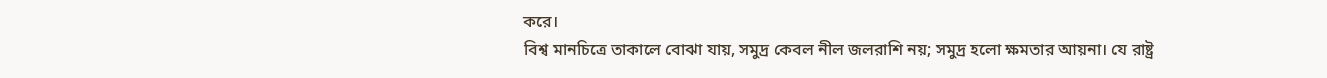করে।
বিশ্ব মানচিত্রে তাকালে বোঝা যায়, সমুদ্র কেবল নীল জলরাশি নয়; সমুদ্র হলো ক্ষমতার আয়না। যে রাষ্ট্র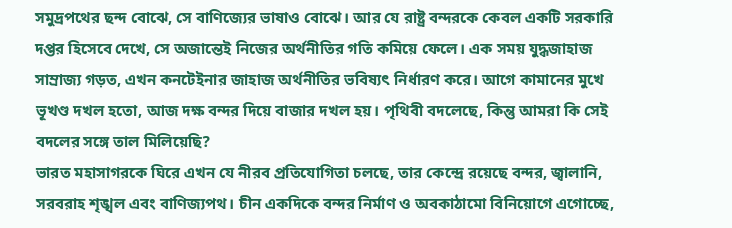সমুদ্রপথের ছন্দ বোঝে, সে বাণিজ্যের ভাষাও বোঝে। আর যে রাষ্ট্র বন্দরকে কেবল একটি সরকারি দপ্তর হিসেবে দেখে, সে অজান্তেই নিজের অর্থনীতির গতি কমিয়ে ফেলে। এক সময় যুদ্ধজাহাজ সাম্রাজ্য গড়ত, এখন কনটেইনার জাহাজ অর্থনীতির ভবিষ্যৎ নির্ধারণ করে। আগে কামানের মুখে ভূখণ্ড দখল হতো, আজ দক্ষ বন্দর দিয়ে বাজার দখল হয়। পৃথিবী বদলেছে, কিন্তু আমরা কি সেই বদলের সঙ্গে তাল মিলিয়েছি?
ভারত মহাসাগরকে ঘিরে এখন যে নীরব প্রতিযোগিতা চলছে, তার কেন্দ্রে রয়েছে বন্দর, জ্বালানি, সরবরাহ শৃঙ্খল এবং বাণিজ্যপথ। চীন একদিকে বন্দর নির্মাণ ও অবকাঠামো বিনিয়োগে এগোচ্ছে,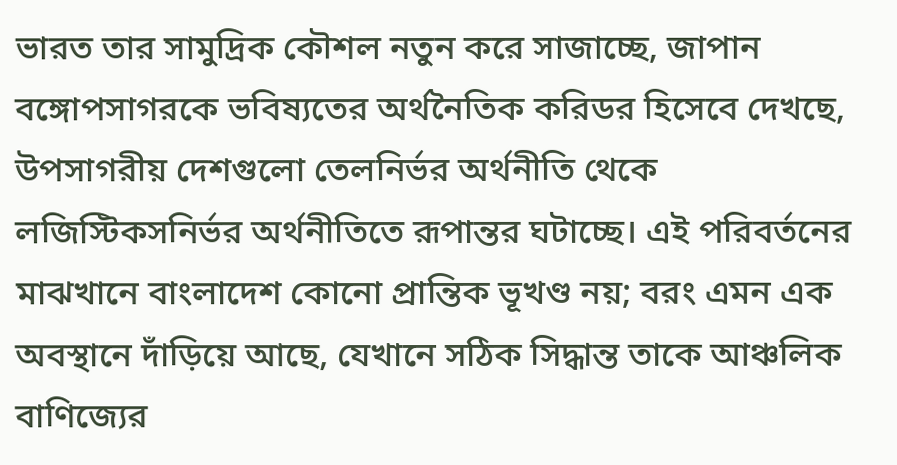ভারত তার সামুদ্রিক কৌশল নতুন করে সাজাচ্ছে, জাপান বঙ্গোপসাগরকে ভবিষ্যতের অর্থনৈতিক করিডর হিসেবে দেখছে, উপসাগরীয় দেশগুলো তেলনির্ভর অর্থনীতি থেকে লজিস্টিকসনির্ভর অর্থনীতিতে রূপান্তর ঘটাচ্ছে। এই পরিবর্তনের মাঝখানে বাংলাদেশ কোনো প্রান্তিক ভূখণ্ড নয়; বরং এমন এক অবস্থানে দাঁড়িয়ে আছে, যেখানে সঠিক সিদ্ধান্ত তাকে আঞ্চলিক বাণিজ্যের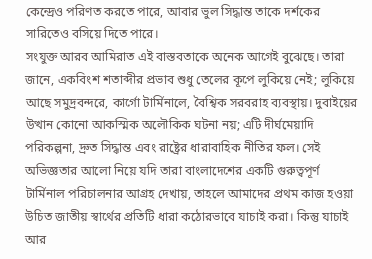কেন্দ্রেও পরিণত করতে পারে, আবার ভুল সিদ্ধান্ত তাকে দর্শকের সারিতেও বসিয়ে দিতে পারে।
সংযুক্ত আরব আমিরাত এই বাস্তবতাকে অনেক আগেই বুঝেছে। তারা জানে, একবিংশ শতাব্দীর প্রভাব শুধু তেলের কূপে লুকিয়ে নেই; লুকিয়ে আছে সমুদ্রবন্দরে, কার্গো টার্মিনালে, বৈশ্বিক সরবরাহ ব্যবস্থায়। দুবাইয়ের উত্থান কোনো আকস্মিক অলৌকিক ঘটনা নয়; এটি দীর্ঘমেয়াদি পরিকল্পনা, দ্রুত সিদ্ধান্ত এবং রাষ্ট্রের ধারাবাহিক নীতির ফল। সেই অভিজ্ঞতার আলো নিয়ে যদি তারা বাংলাদেশের একটি গুরুত্বপূর্ণ টার্মিনাল পরিচালনার আগ্রহ দেখায়, তাহলে আমাদের প্রথম কাজ হওয়া উচিত জাতীয় স্বার্থের প্রতিটি ধারা কঠোরভাবে যাচাই করা। কিন্তু যাচাই আর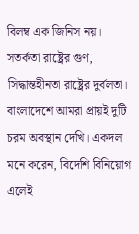বিলম্ব এক জিনিস নয়। সতর্কতা রাষ্ট্রের গুণ, সিদ্ধান্তহীনতা রাষ্ট্রের দুর্বলতা।
বাংলাদেশে আমরা প্রায়ই দুটি চরম অবস্থান দেখি। একদল মনে করেন, বিদেশি বিনিয়োগ এলেই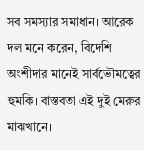সব সমস্যার সমাধান। আরেক দল মনে করেন, বিদেশি অংশীদার মানেই সার্বভৌমত্বের হুমকি। বাস্তবতা এই দুই মেরুর মাঝখানে।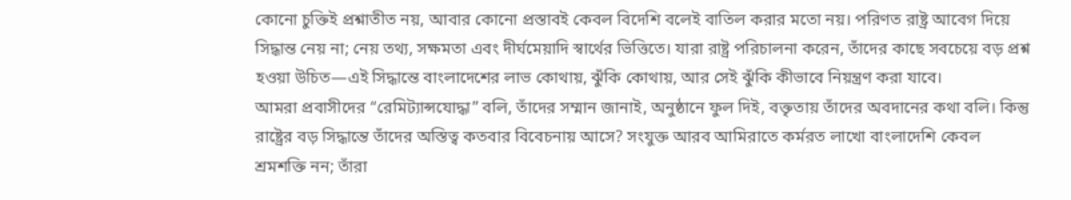কোনো চুক্তিই প্রশ্নাতীত নয়, আবার কোনো প্রস্তাবই কেবল বিদেশি বলেই বাতিল করার মতো নয়। পরিণত রাষ্ট্র আবেগ দিয়ে সিদ্ধান্ত নেয় না; নেয় তথ্য, সক্ষমতা এবং দীর্ঘমেয়াদি স্বার্থের ভিত্তিতে। যারা রাষ্ট্র পরিচালনা করেন, তাঁদের কাছে সবচেয়ে বড় প্রশ্ন হওয়া উচিত—এই সিদ্ধান্তে বাংলাদেশের লাভ কোথায়, ঝুঁকি কোথায়, আর সেই ঝুঁকি কীভাবে নিয়ন্ত্রণ করা যাবে।
আমরা প্রবাসীদের “রেমিট্যান্সযোদ্ধা” বলি, তাঁদের সম্মান জানাই, অনুষ্ঠানে ফুল দিই, বক্তৃতায় তাঁদের অবদানের কথা বলি। কিন্তু রাষ্ট্রের বড় সিদ্ধান্তে তাঁদের অস্তিত্ব কতবার বিবেচনায় আসে? সংযুক্ত আরব আমিরাতে কর্মরত লাখো বাংলাদেশি কেবল শ্রমশক্তি নন; তাঁরা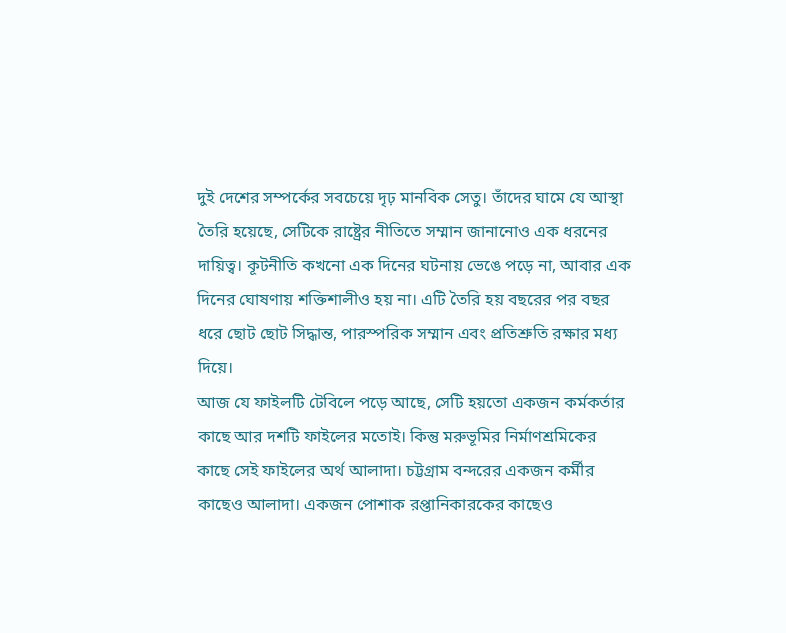দুই দেশের সম্পর্কের সবচেয়ে দৃঢ় মানবিক সেতু। তাঁদের ঘামে যে আস্থা তৈরি হয়েছে, সেটিকে রাষ্ট্রের নীতিতে সম্মান জানানোও এক ধরনের দায়িত্ব। কূটনীতি কখনো এক দিনের ঘটনায় ভেঙে পড়ে না, আবার এক দিনের ঘোষণায় শক্তিশালীও হয় না। এটি তৈরি হয় বছরের পর বছর ধরে ছোট ছোট সিদ্ধান্ত, পারস্পরিক সম্মান এবং প্রতিশ্রুতি রক্ষার মধ্য দিয়ে।
আজ যে ফাইলটি টেবিলে পড়ে আছে, সেটি হয়তো একজন কর্মকর্তার কাছে আর দশটি ফাইলের মতোই। কিন্তু মরুভূমির নির্মাণশ্রমিকের কাছে সেই ফাইলের অর্থ আলাদা। চট্টগ্রাম বন্দরের একজন কর্মীর কাছেও আলাদা। একজন পোশাক রপ্তানিকারকের কাছেও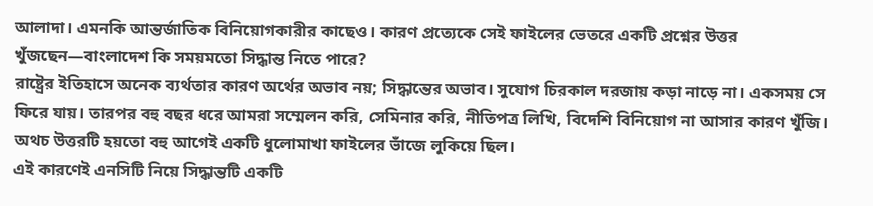আলাদা। এমনকি আন্তর্জাতিক বিনিয়োগকারীর কাছেও। কারণ প্রত্যেকে সেই ফাইলের ভেতরে একটি প্রশ্নের উত্তর খুঁজছেন—বাংলাদেশ কি সময়মতো সিদ্ধান্ত নিতে পারে?
রাষ্ট্রের ইতিহাসে অনেক ব্যর্থতার কারণ অর্থের অভাব নয়; সিদ্ধান্তের অভাব। সুযোগ চিরকাল দরজায় কড়া নাড়ে না। একসময় সে ফিরে যায়। তারপর বহু বছর ধরে আমরা সম্মেলন করি, সেমিনার করি, নীতিপত্র লিখি, বিদেশি বিনিয়োগ না আসার কারণ খুঁজি। অথচ উত্তরটি হয়তো বহু আগেই একটি ধুলোমাখা ফাইলের ভাঁজে লুকিয়ে ছিল।
এই কারণেই এনসিটি নিয়ে সিদ্ধান্তটি একটি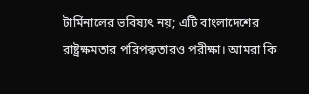টার্মিনালের ভবিষ্যৎ নয়; এটি বাংলাদেশের রাষ্ট্রক্ষমতার পরিপক্বতারও পরীক্ষা। আমরা কি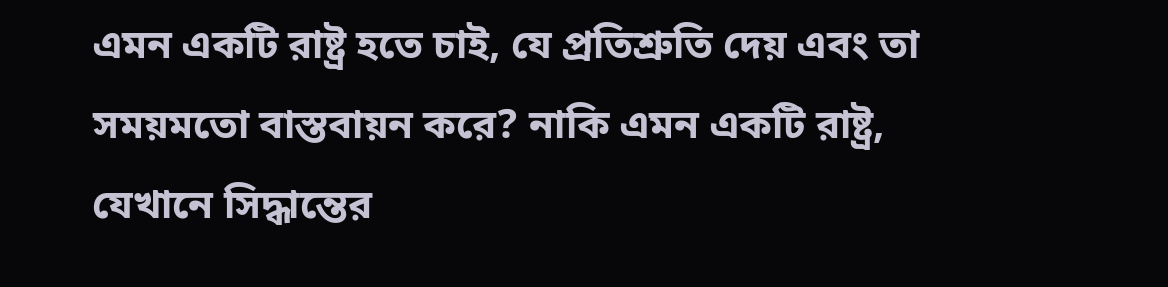এমন একটি রাষ্ট্র হতে চাই, যে প্রতিশ্রুতি দেয় এবং তা সময়মতো বাস্তবায়ন করে? নাকি এমন একটি রাষ্ট্র, যেখানে সিদ্ধান্তের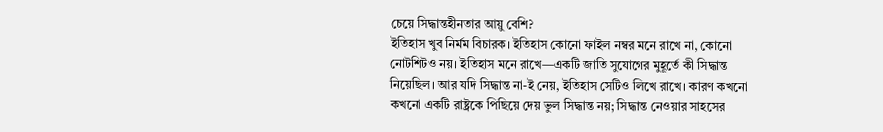চেয়ে সিদ্ধান্তহীনতার আয়ু বেশি?
ইতিহাস খুব নির্মম বিচারক। ইতিহাস কোনো ফাইল নম্বর মনে রাখে না, কোনো নোটশিটও নয়। ইতিহাস মনে রাখে—একটি জাতি সুযোগের মুহূর্তে কী সিদ্ধান্ত নিয়েছিল। আর যদি সিদ্ধান্ত না-ই নেয়, ইতিহাস সেটিও লিখে রাখে। কারণ কখনো কখনো একটি রাষ্ট্রকে পিছিয়ে দেয় ভুল সিদ্ধান্ত নয়; সিদ্ধান্ত নেওয়ার সাহসের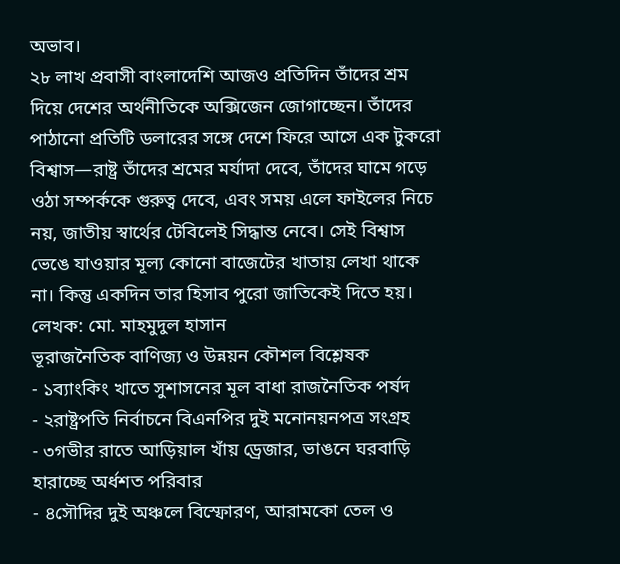অভাব।
২৮ লাখ প্রবাসী বাংলাদেশি আজও প্রতিদিন তাঁদের শ্রম দিয়ে দেশের অর্থনীতিকে অক্সিজেন জোগাচ্ছেন। তাঁদের পাঠানো প্রতিটি ডলারের সঙ্গে দেশে ফিরে আসে এক টুকরো বিশ্বাস—রাষ্ট্র তাঁদের শ্রমের মর্যাদা দেবে, তাঁদের ঘামে গড়ে ওঠা সম্পর্ককে গুরুত্ব দেবে, এবং সময় এলে ফাইলের নিচে নয়, জাতীয় স্বার্থের টেবিলেই সিদ্ধান্ত নেবে। সেই বিশ্বাস ভেঙে যাওয়ার মূল্য কোনো বাজেটের খাতায় লেখা থাকে না। কিন্তু একদিন তার হিসাব পুরো জাতিকেই দিতে হয়।
লেখক: মো. মাহমুদুল হাসান
ভূরাজনৈতিক বাণিজ্য ও উন্নয়ন কৌশল বিশ্লেষক
- ১ব্যাংকিং খাতে সুশাসনের মূল বাধা রাজনৈতিক পর্ষদ
- ২রাষ্ট্রপতি নির্বাচনে বিএনপির দুই মনোনয়নপত্র সংগ্রহ
- ৩গভীর রাতে আড়িয়াল খাঁয় ড্রেজার, ভাঙনে ঘরবাড়ি হারাচ্ছে অর্ধশত পরিবার
- ৪সৌদির দুই অঞ্চলে বিস্ফোরণ, আরামকো তেল ও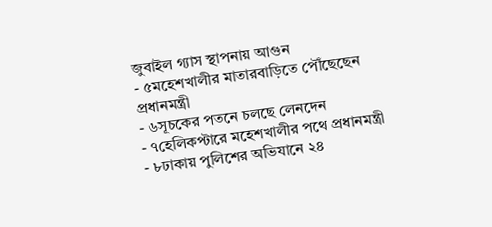জুবাইল গ্যাস স্থাপনায় আগুন
- ৫মহেশখালীর মাতারবাড়িতে পৌঁছেছেন প্রধানমন্ত্রী
- ৬সূচকের পতনে চলছে লেনদেন
- ৭হেলিকপ্টারে মহেশখালীর পথে প্রধানমন্ত্রী
- ৮ঢাকায় পুলিশের অভিযানে ২৪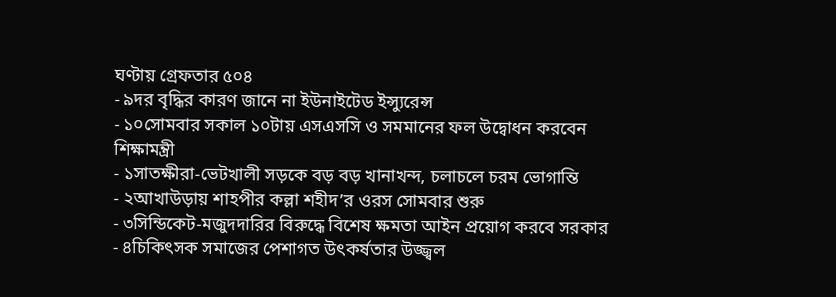ঘণ্টায় গ্রেফতার ৫০৪
- ৯দর বৃদ্ধির কারণ জানে না ইউনাইটেড ইন্স্যুরেন্স
- ১০সোমবার সকাল ১০টায় এসএসসি ও সমমানের ফল উদ্বোধন করবেন শিক্ষামন্ত্রী
- ১সাতক্ষীরা-ভেটখালী সড়কে বড় বড় খানাখন্দ, চলাচলে চরম ভোগান্তি
- ২আখাউড়ায় শাহপীর কল্লা শহীদ’র ওরস সোমবার শুরু
- ৩সিন্ডিকেট-মজুদদারির বিরুদ্ধে বিশেষ ক্ষমতা আইন প্রয়োগ করবে সরকার
- ৪চিকিৎসক সমাজের পেশাগত উৎকর্ষতার উজ্জ্বল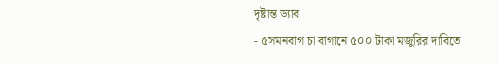দৃষ্টান্ত ড্যাব
- ৫সমনবাগ চা বাগানে ৫০০ টাকা মজুরির দাবিতে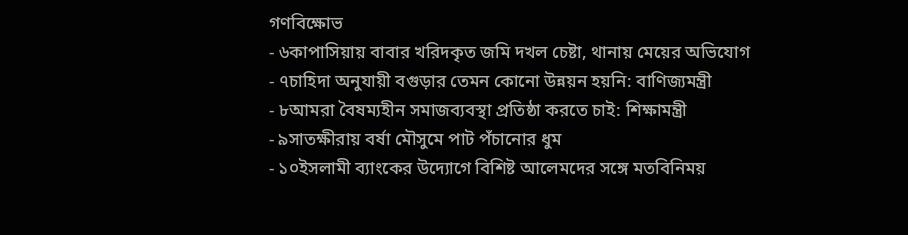গণবিক্ষোভ
- ৬কাপাসিয়ায় বাবার খরিদকৃত জমি দখল চেষ্টা, থানায় মেয়ের অভিযোগ
- ৭চাহিদা অনুযায়ী বগুড়ার তেমন কোনো উন্নয়ন হয়নি: বাণিজ্যমন্ত্রী
- ৮আমরা বৈষম্যহীন সমাজব্যবস্থা প্রতিষ্ঠা করতে চাই: শিক্ষামন্ত্রী
- ৯সাতক্ষীরায় বর্ষা মৌসুমে পাট পঁচানোর ধুম
- ১০ইসলামী ব্যাংকের উদ্যোগে বিশিষ্ট আলেমদের সঙ্গে মতবিনিময়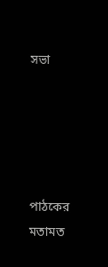সভা





পাঠকের মতামত